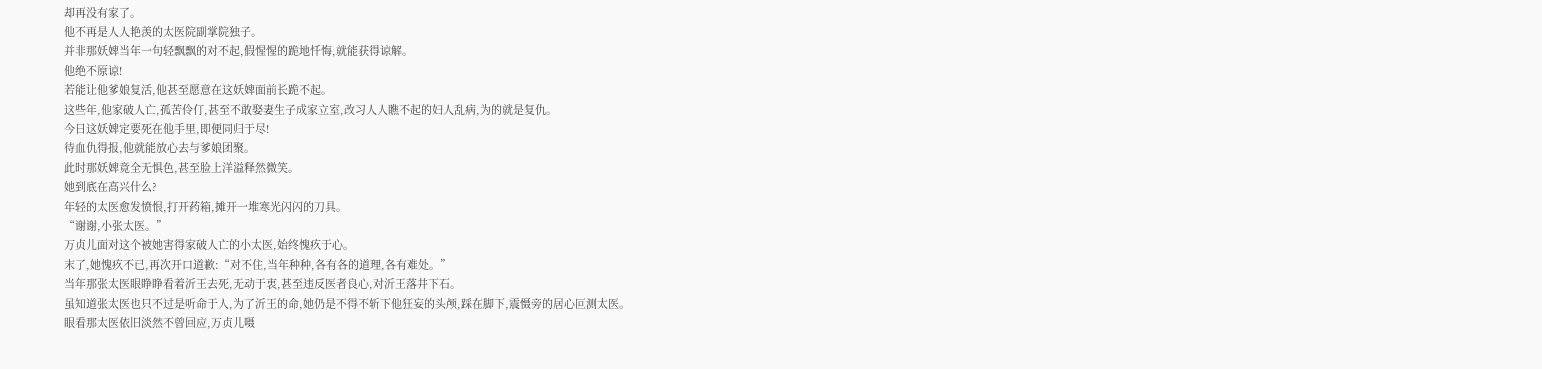却再没有家了。
他不再是人人艳羡的太医院副掌院独子。
并非那妖婢当年一句轻飘飘的对不起,假惺惺的跪地忏悔,就能获得谅解。
他绝不原谅!
若能让他爹娘复活,他甚至愿意在这妖婢面前长跪不起。
这些年,他家破人亡,孤苦伶仃,甚至不敢娶妻生子成家立室,改习人人瞧不起的妇人乱病,为的就是复仇。
今日这妖婢定要死在他手里,即便同归于尽!
待血仇得报,他就能放心去与爹娘团聚。
此时那妖婢竟全无惧色,甚至脸上洋溢释然微笑。
她到底在高兴什么?
年轻的太医愈发愤恨,打开药箱,摊开一堆寒光闪闪的刀具。
“谢谢,小张太医。”
万贞儿面对这个被她害得家破人亡的小太医,始终愧疚于心。
末了,她愧疚不已,再次开口道歉:“对不住,当年种种,各有各的道理,各有难处。”
当年那张太医眼睁睁看着沂王去死,无动于衷,甚至违反医者良心,对沂王落井下石。
虽知道张太医也只不过是听命于人,为了沂王的命,她仍是不得不斩下他狂妄的头颅,踩在脚下,震慑旁的居心叵测太医。
眼看那太医依旧淡然不曾回应,万贞儿嗫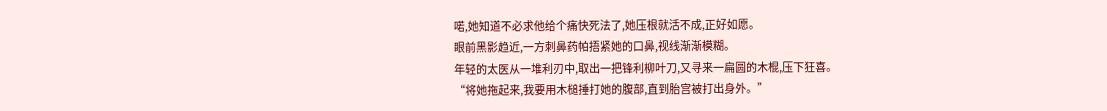喏,她知道不必求他给个痛快死法了,她压根就活不成,正好如愿。
眼前黑影趋近,一方刺鼻药帕捂紧她的口鼻,视线渐渐模糊。
年轻的太医从一堆利刃中,取出一把锋利柳叶刀,又寻来一扁圆的木棍,压下狂喜。
“将她拖起来,我要用木槌捶打她的腹部,直到胎宫被打出身外。”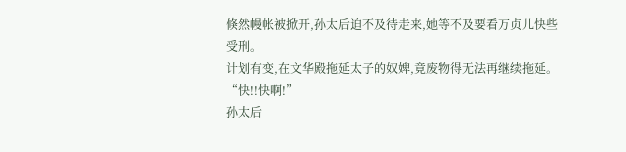倏然幔帐被掀开,孙太后迫不及待走来,她等不及要看万贞儿快些受刑。
计划有变,在文华殿拖延太子的奴婢,竟废物得无法再继续拖延。
“快!!快啊!”
孙太后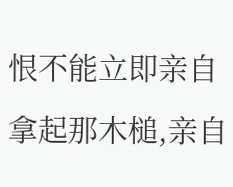恨不能立即亲自拿起那木槌,亲自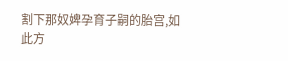割下那奴婢孕育子嗣的胎宫,如此方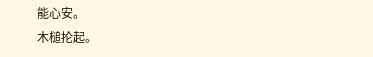能心安。
木槌抡起。